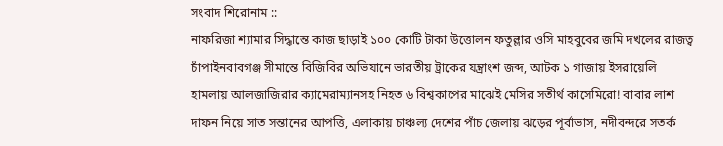সংবাদ শিরোনাম ::
নাফরিজা শ্যামার সিদ্ধান্তে কাজ ছাড়াই ১০০ কোটি টাকা উত্তোলন ফতুল্লার ওসি মাহবুবের জমি দখলের রাজত্ব চাঁপাইনবাবগঞ্জ সীমান্তে বিজিবির অভিযানে ভারতীয় ট্রাকের যন্ত্রাংশ জব্দ, আটক ১ গাজায় ইসরায়েলি হামলায় আলজাজিরার ক্যামেরাম্যানসহ নিহত ৬ বিশ্বকাপের মাঝেই মেসির সতীর্থ কাসেমিরো! বাবার লাশ দাফন নিয়ে সাত সন্তানের আপত্তি, এলাকায় চাঞ্চল্য দেশের পাঁচ জেলায় ঝড়ের পূর্বাভাস, নদীবন্দরে সতর্ক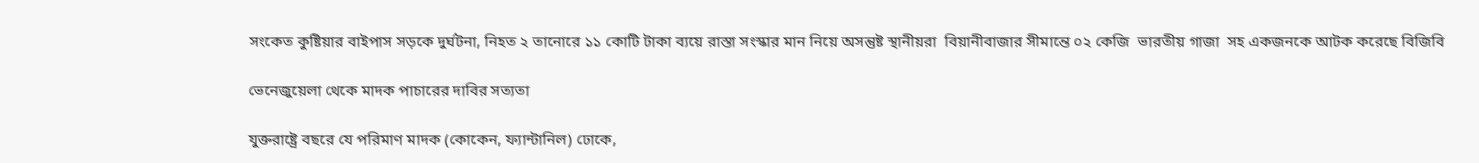সংকেত কুষ্টিয়ার বাইপাস সড়কে দুর্ঘটনা, নিহত ২ তানোরে ১১ কোটি টাকা ব্যয়ে রাস্তা সংস্কার মান নিয়ে অসন্তুষ্ট স্থানীয়রা  বিয়ানীবাজার সীমান্তে ০২ কেজি  ভারতীয় গাজা  সহ একজনকে আটক করেছে বিজিবি

ভেনেজুয়েলা থেকে মাদক পাচারের দাবির সত্যতা

যুক্তরাষ্ট্রে বছরে যে পরিমাণ মাদক (কোকেন, ফ্যান্টানিল) ঢোকে,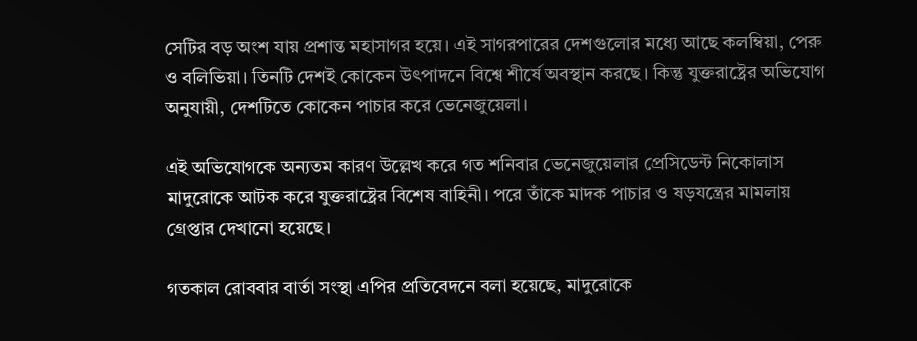সেটির বড় অংশ যায় প্রশান্ত মহাসাগর হয়ে। এই সাগরপারের দেশগুলোর মধ্যে আছে কলম্বিয়া, পেরু ও বলিভিয়া। তিনটি দেশই কোকেন উৎপাদনে বিশ্বে শীর্ষে অবস্থান করছে। কিন্তু যুক্তরাষ্ট্রের অভিযোগ অনুযায়ী, দেশটিতে কোকেন পাচার করে ভেনেজুয়েলা।

এই অভিযোগকে অন্যতম কারণ উল্লেখ করে গত শনিবার ভেনেজুয়েলার প্রেসিডেন্ট নিকোলাস মাদুরোকে আটক করে যুক্তরাষ্ট্রের বিশেষ বাহিনী। পরে তাঁকে মাদক পাচার ও ষড়যন্ত্রের মামলায় গ্রেপ্তার দেখানো হয়েছে।

গতকাল রোববার বার্তা সংস্থা এপির প্রতিবেদনে বলা হয়েছে, মাদুরোকে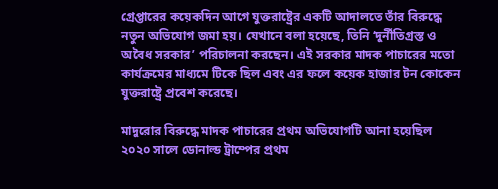গ্রেপ্তারের কয়েকদিন আগে যুক্তরাষ্ট্রের একটি আদালতে তাঁর বিরুদ্ধে নতুন অভিযোগ জমা হয়। যেখানে বলা হয়েছে, তিনি ‘দুর্নীতিগ্রস্ত ও অবৈধ সরকার’ পরিচালনা করছেন। এই সরকার মাদক পাচারের মতো কার্যক্রমের মাধ্যমে টিকে ছিল এবং এর ফলে কয়েক হাজার টন কোকেন যুক্তরাষ্ট্রে প্রবেশ করেছে।

মাদুরোর বিরুদ্ধে মাদক পাচারের প্রথম অভিযোগটি আনা হয়েছিল ২০২০ সালে ডোনাল্ড ট্রাম্পের প্রথম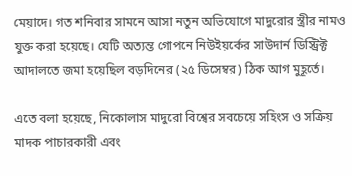মেয়াদে। গত শনিবার সামনে আসা নতুন অভিযোগে মাদুরোর স্ত্রীর নামও যুক্ত করা হয়েছে। যেটি অত্যন্ত গোপনে নিউইয়র্কের সাউদার্ন ডিস্ট্রিক্ট আদালতে জমা হয়েছিল বড়দিনের (২৫ ডিসেম্বর) ঠিক আগ মুহূর্তে।

এতে বলা হয়েছে, নিকোলাস মাদুরো বিশ্বের সবচেয়ে সহিংস ও সক্রিয় মাদক পাচারকারী এবং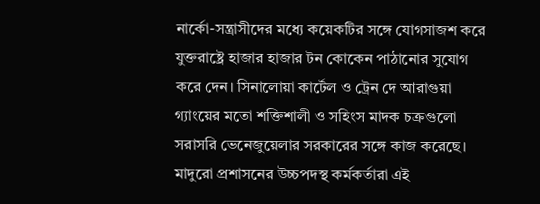নার্কো-সন্ত্রাসীদের মধ্যে কয়েকটির সঙ্গে যোগসাজশ করে যুক্তরাষ্ট্রে হাজার হাজার টন কোকেন পাঠানোর সুযোগ করে দেন। সিনালোয়া কার্টেল ও ট্রেন দে আরাগুয়া গ্যাংয়ের মতো শক্তিশালী ও সহিংস মাদক চক্রগুলো সরাসরি ভেনেজুয়েলার সরকারের সঙ্গে কাজ করেছে। মাদুরো প্রশাসনের উচ্চপদস্থ কর্মকর্তারা এই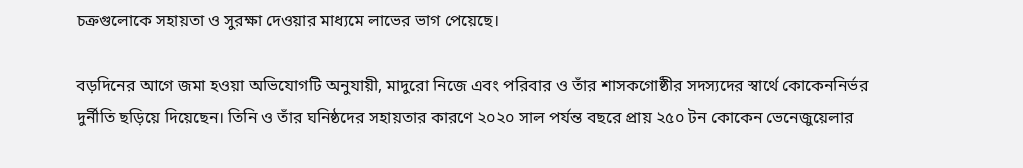চক্রগুলোকে সহায়তা ও সুরক্ষা দেওয়ার মাধ্যমে লাভের ভাগ পেয়েছে।

বড়দিনের আগে জমা হওয়া অভিযোগটি অনুযায়ী, মাদুরো নিজে এবং পরিবার ও তাঁর শাসকগোষ্ঠীর সদস্যদের স্বার্থে কোকেননির্ভর দুর্নীতি ছড়িয়ে দিয়েছেন। তিনি ও তাঁর ঘনিষ্ঠদের সহায়তার কারণে ২০২০ সাল পর্যন্ত বছরে প্রায় ২৫০ টন কোকেন ভেনেজুয়েলার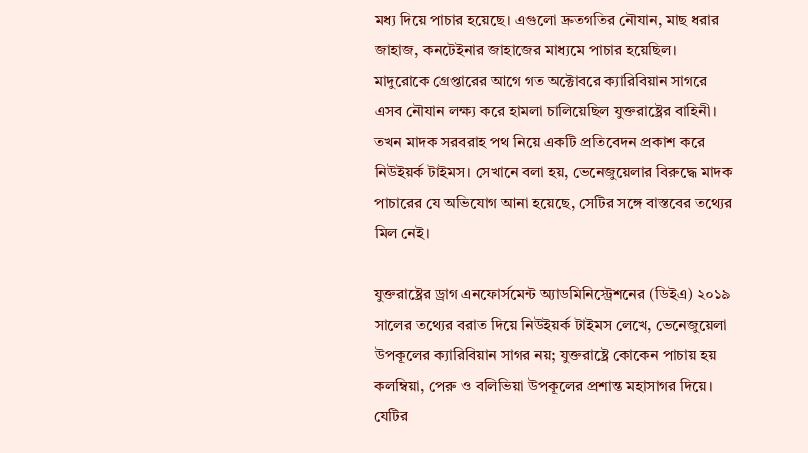মধ্য দিয়ে পাচার হয়েছে। এগুলো দ্রুতগতির নৌযান, মাছ ধরার জাহাজ, কনটেইনার জাহাজের মাধ্যমে পাচার হয়েছিল।
মাদুরোকে গ্রেপ্তারের আগে গত অক্টোবরে ক্যারিবিয়ান সাগরে এসব নৌযান লক্ষ্য করে হামলা চালিয়েছিল যুক্তরাষ্ট্রের বাহিনী। তখন মাদক সরবরাহ পথ নিয়ে একটি প্রতিবেদন প্রকাশ করে নিউইয়র্ক টাইমস। সেখানে বলা হয়, ভেনেজুয়েলার বিরুদ্ধে মাদক পাচারের যে অভিযোগ আনা হয়েছে, সেটির সঙ্গে বাস্তবের তথ্যের মিল নেই।

যুক্তরাষ্ট্রের ড্রাগ এনফোর্সমেন্ট অ্যাডমিনিস্ট্রেশনের (ডিইএ) ২০১৯ সালের তথ্যের বরাত দিয়ে নিউইয়র্ক টাইমস লেখে, ভেনেজুয়েলা উপকূলের ক্যারিবিয়ান সাগর নয়; যুক্তরাষ্ট্রে কোকেন পাচায় হয় কলম্বিয়া, পেরু ও বলিভিয়া উপকূলের প্রশান্ত মহাসাগর দিয়ে। যেটির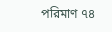পরিমাণ ৭৪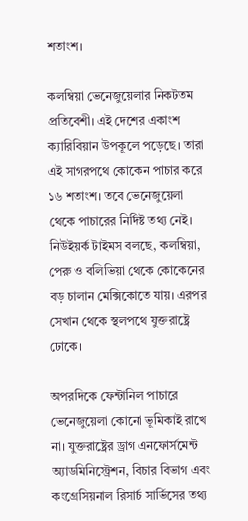শতাংশ।

কলম্বিয়া ভেনেজুয়েলার নিকটতম প্রতিবেশী। এই দেশের একাংশ ক্যারিবিয়ান উপকূলে পড়েছে। তারা এই সাগরপথে কোকেন পাচার করে ১৬ শতাংশ। তবে ভেনেজুয়েলা থেকে পাচারের নির্দিষ্ট তথ্য নেই। নিউইয়র্ক টাইমস বলছে, কলম্বিয়া, পেরু ও বলিভিয়া থেকে কোকেনের বড় চালান মেক্সিকোতে যায়। এরপর সেখান থেকে স্থলপথে যুক্তরাষ্ট্রে ঢোকে।

অপরদিকে ফেন্টানিল পাচারে ভেনেজুয়েলা কোনো ভূমিকাই রাখে না। যুক্তরাষ্ট্রের ড্রাগ এনফোর্সমেন্ট অ্যাডমিনিস্ট্রেশন, বিচার বিভাগ এবং কংগ্রেসিয়নাল রিসার্চ সার্ভিসের তথ্য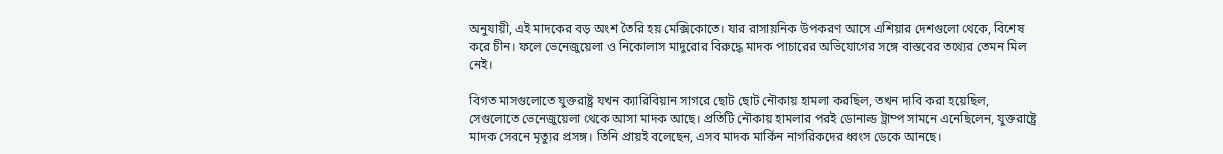অনুযায়ী, এই মাদকের বড় অংশ তৈরি হয় মেক্সিকোতে। যার রাসায়নিক উপকরণ আসে এশিয়ার দেশগুলো থেকে, বিশেষ করে চীন। ফলে ভেনেজুয়েলা ও নিকোলাস মাদুরোর বিরুদ্ধে মাদক পাচারের অভিযোগের সঙ্গে বাস্তবের তথ্যের তেমন মিল নেই।

বিগত মাসগুলোতে যুক্তরাষ্ট্র যখন ক্যারিবিয়ান সাগরে ছোট ছোট নৌকায় হামলা করছিল, তখন দাবি করা হয়েছিল, সেগুলোতে ভেনেজুয়েলা থেকে আসা মাদক আছে। প্রতিটি নৌকায় হামলার পরই ডোনাল্ড ট্রাম্প সামনে এনেছিলেন, যুক্তরাষ্ট্রে মাদক সেবনে মৃত্যুর প্রসঙ্গ। তিনি প্রায়ই বলেছেন, এসব মাদক মার্কিন নাগরিকদের ধ্বংস ডেকে আনছে।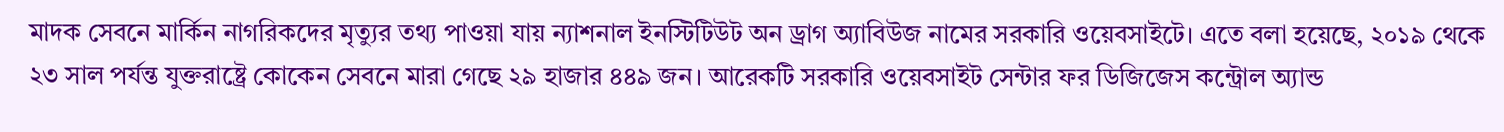মাদক সেবনে মার্কিন নাগরিকদের মৃত্যুর তথ্য পাওয়া যায় ন্যাশনাল ইনস্টিটিউট অন ড্রাগ অ্যাবিউজ নামের সরকারি ওয়েবসাইটে। এতে বলা হয়েছে, ২০১৯ থেকে ২৩ সাল পর্যন্ত যুক্তরাষ্ট্রে কোকেন সেবনে মারা গেছে ২৯ হাজার ৪৪৯ জন। আরেকটি সরকারি ওয়েবসাইট সেন্টার ফর ডিজিজেস কন্ট্রোল অ্যান্ড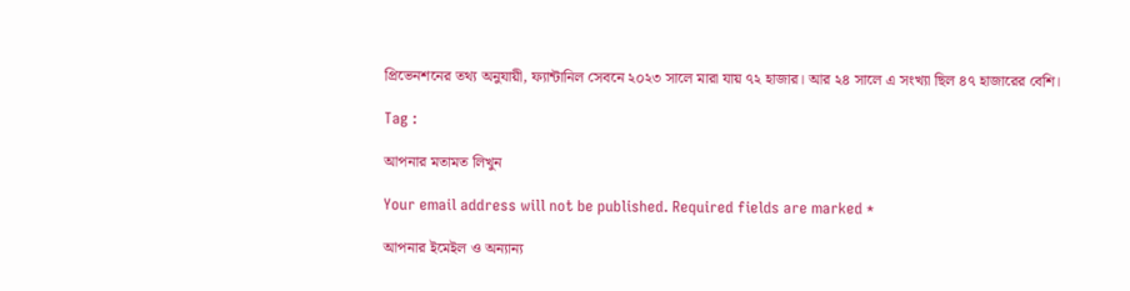প্রিভেনশনের তথ্য অনুযায়ী, ফ্যান্টানিল সেবনে ২০২৩ সালে মারা যায় ৭২ হাজার। আর ২৪ সালে এ সংখ্যা ছিল ৪৭ হাজারের বেশি।

Tag :

আপনার মতামত লিখুন

Your email address will not be published. Required fields are marked *

আপনার ইমেইল ও অন্যান্য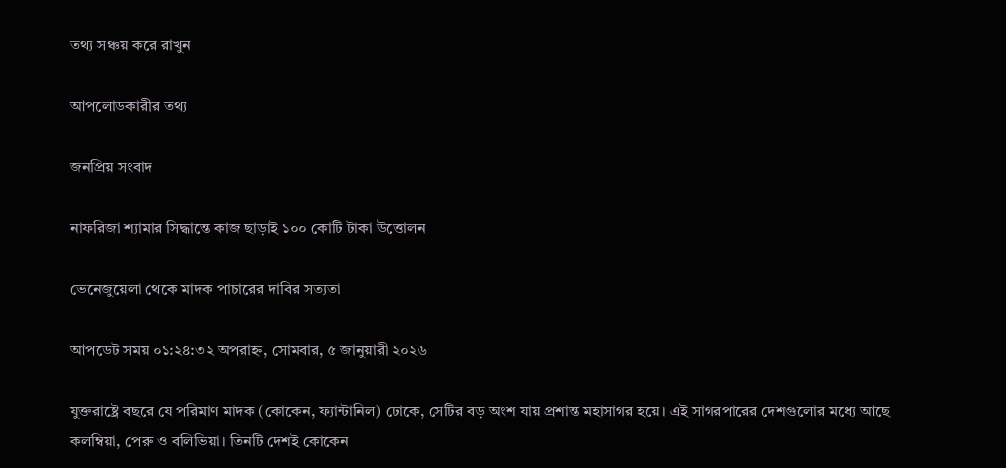তথ্য সঞ্চয় করে রাখুন

আপলোডকারীর তথ্য

জনপ্রিয় সংবাদ

নাফরিজা শ্যামার সিদ্ধান্তে কাজ ছাড়াই ১০০ কোটি টাকা উত্তোলন

ভেনেজুয়েলা থেকে মাদক পাচারের দাবির সত্যতা

আপডেট সময় ০১:২৪:৩২ অপরাহ্ন, সোমবার, ৫ জানুয়ারী ২০২৬

যুক্তরাষ্ট্রে বছরে যে পরিমাণ মাদক (কোকেন, ফ্যান্টানিল) ঢোকে, সেটির বড় অংশ যায় প্রশান্ত মহাসাগর হয়ে। এই সাগরপারের দেশগুলোর মধ্যে আছে কলম্বিয়া, পেরু ও বলিভিয়া। তিনটি দেশই কোকেন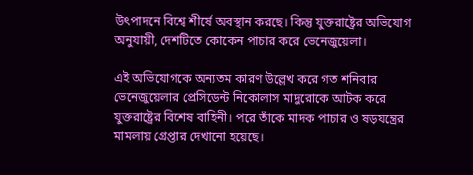উৎপাদনে বিশ্বে শীর্ষে অবস্থান করছে। কিন্তু যুক্তরাষ্ট্রের অভিযোগ অনুযায়ী, দেশটিতে কোকেন পাচার করে ভেনেজুয়েলা।

এই অভিযোগকে অন্যতম কারণ উল্লেখ করে গত শনিবার ভেনেজুয়েলার প্রেসিডেন্ট নিকোলাস মাদুরোকে আটক করে যুক্তরাষ্ট্রের বিশেষ বাহিনী। পরে তাঁকে মাদক পাচার ও ষড়যন্ত্রের মামলায় গ্রেপ্তার দেখানো হয়েছে।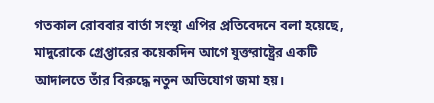গতকাল রোববার বার্তা সংস্থা এপির প্রতিবেদনে বলা হয়েছে, মাদুরোকে গ্রেপ্তারের কয়েকদিন আগে যুক্তরাষ্ট্রের একটি আদালতে তাঁর বিরুদ্ধে নতুন অভিযোগ জমা হয়।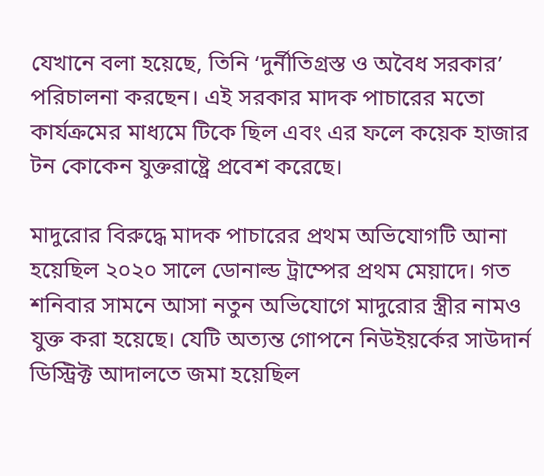যেখানে বলা হয়েছে, তিনি ‘দুর্নীতিগ্রস্ত ও অবৈধ সরকার’ পরিচালনা করছেন। এই সরকার মাদক পাচারের মতো কার্যক্রমের মাধ্যমে টিকে ছিল এবং এর ফলে কয়েক হাজার টন কোকেন যুক্তরাষ্ট্রে প্রবেশ করেছে।

মাদুরোর বিরুদ্ধে মাদক পাচারের প্রথম অভিযোগটি আনা হয়েছিল ২০২০ সালে ডোনাল্ড ট্রাম্পের প্রথম মেয়াদে। গত শনিবার সামনে আসা নতুন অভিযোগে মাদুরোর স্ত্রীর নামও যুক্ত করা হয়েছে। যেটি অত্যন্ত গোপনে নিউইয়র্কের সাউদার্ন ডিস্ট্রিক্ট আদালতে জমা হয়েছিল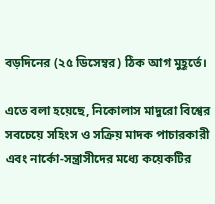বড়দিনের (২৫ ডিসেম্বর) ঠিক আগ মুহূর্তে।

এতে বলা হয়েছে, নিকোলাস মাদুরো বিশ্বের সবচেয়ে সহিংস ও সক্রিয় মাদক পাচারকারী এবং নার্কো-সন্ত্রাসীদের মধ্যে কয়েকটির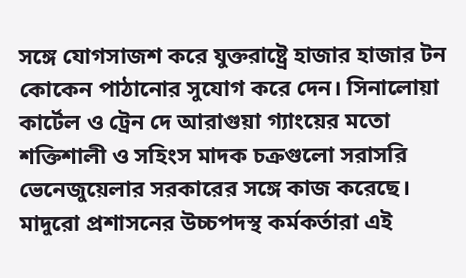সঙ্গে যোগসাজশ করে যুক্তরাষ্ট্রে হাজার হাজার টন কোকেন পাঠানোর সুযোগ করে দেন। সিনালোয়া কার্টেল ও ট্রেন দে আরাগুয়া গ্যাংয়ের মতো শক্তিশালী ও সহিংস মাদক চক্রগুলো সরাসরি ভেনেজুয়েলার সরকারের সঙ্গে কাজ করেছে। মাদুরো প্রশাসনের উচ্চপদস্থ কর্মকর্তারা এই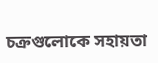চক্রগুলোকে সহায়তা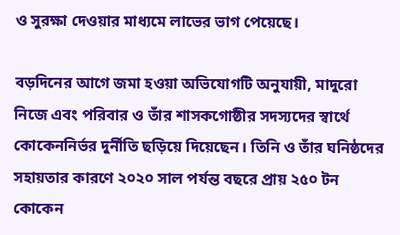ও সুরক্ষা দেওয়ার মাধ্যমে লাভের ভাগ পেয়েছে।

বড়দিনের আগে জমা হওয়া অভিযোগটি অনুযায়ী, মাদুরো নিজে এবং পরিবার ও তাঁর শাসকগোষ্ঠীর সদস্যদের স্বার্থে কোকেননির্ভর দুর্নীতি ছড়িয়ে দিয়েছেন। তিনি ও তাঁর ঘনিষ্ঠদের সহায়তার কারণে ২০২০ সাল পর্যন্ত বছরে প্রায় ২৫০ টন কোকেন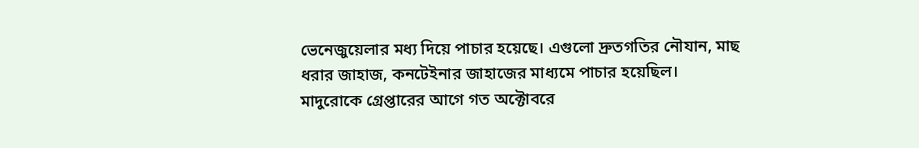ভেনেজুয়েলার মধ্য দিয়ে পাচার হয়েছে। এগুলো দ্রুতগতির নৌযান, মাছ ধরার জাহাজ, কনটেইনার জাহাজের মাধ্যমে পাচার হয়েছিল।
মাদুরোকে গ্রেপ্তারের আগে গত অক্টোবরে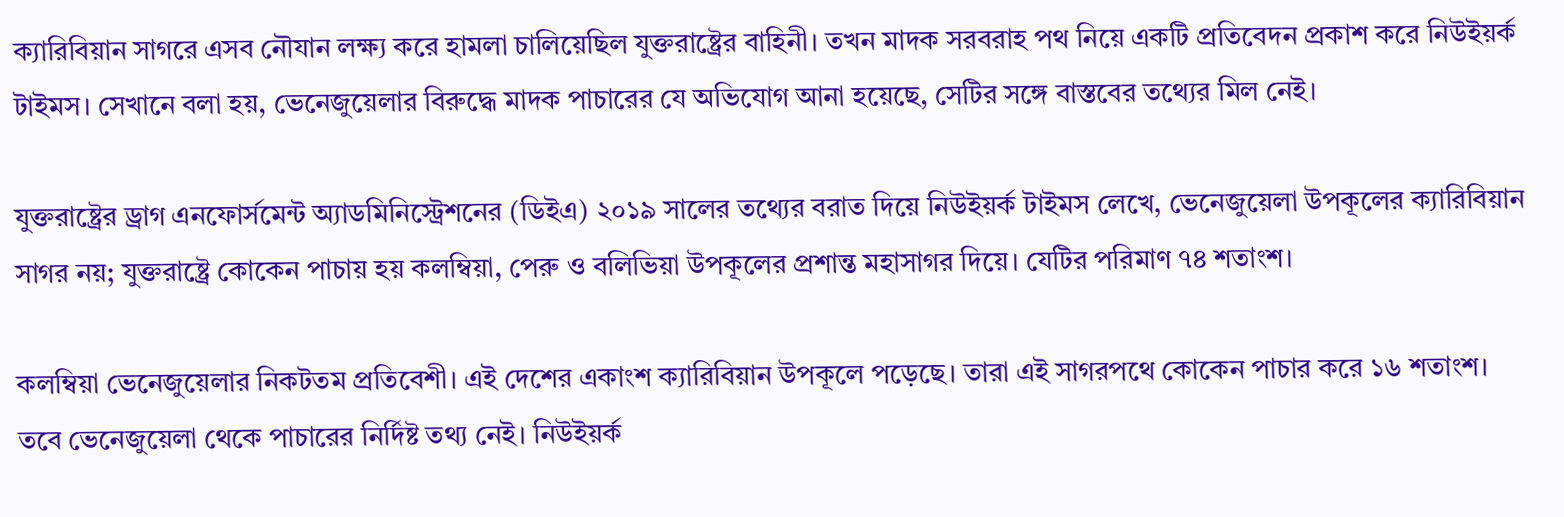ক্যারিবিয়ান সাগরে এসব নৌযান লক্ষ্য করে হামলা চালিয়েছিল যুক্তরাষ্ট্রের বাহিনী। তখন মাদক সরবরাহ পথ নিয়ে একটি প্রতিবেদন প্রকাশ করে নিউইয়র্ক টাইমস। সেখানে বলা হয়, ভেনেজুয়েলার বিরুদ্ধে মাদক পাচারের যে অভিযোগ আনা হয়েছে, সেটির সঙ্গে বাস্তবের তথ্যের মিল নেই।

যুক্তরাষ্ট্রের ড্রাগ এনফোর্সমেন্ট অ্যাডমিনিস্ট্রেশনের (ডিইএ) ২০১৯ সালের তথ্যের বরাত দিয়ে নিউইয়র্ক টাইমস লেখে, ভেনেজুয়েলা উপকূলের ক্যারিবিয়ান সাগর নয়; যুক্তরাষ্ট্রে কোকেন পাচায় হয় কলম্বিয়া, পেরু ও বলিভিয়া উপকূলের প্রশান্ত মহাসাগর দিয়ে। যেটির পরিমাণ ৭৪ শতাংশ।

কলম্বিয়া ভেনেজুয়েলার নিকটতম প্রতিবেশী। এই দেশের একাংশ ক্যারিবিয়ান উপকূলে পড়েছে। তারা এই সাগরপথে কোকেন পাচার করে ১৬ শতাংশ। তবে ভেনেজুয়েলা থেকে পাচারের নির্দিষ্ট তথ্য নেই। নিউইয়র্ক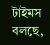টাইমস বলছে,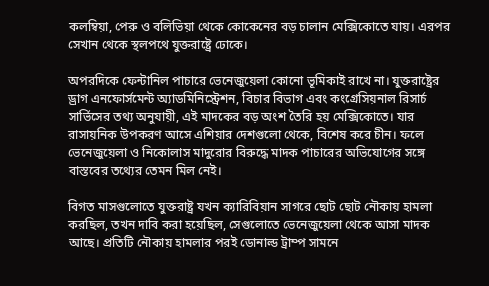কলম্বিয়া, পেরু ও বলিভিয়া থেকে কোকেনের বড় চালান মেক্সিকোতে যায়। এরপর সেখান থেকে স্থলপথে যুক্তরাষ্ট্রে ঢোকে।

অপরদিকে ফেন্টানিল পাচারে ভেনেজুয়েলা কোনো ভূমিকাই রাখে না। যুক্তরাষ্ট্রের ড্রাগ এনফোর্সমেন্ট অ্যাডমিনিস্ট্রেশন, বিচার বিভাগ এবং কংগ্রেসিয়নাল রিসার্চ সার্ভিসের তথ্য অনুযায়ী, এই মাদকের বড় অংশ তৈরি হয় মেক্সিকোতে। যার রাসায়নিক উপকরণ আসে এশিয়ার দেশগুলো থেকে, বিশেষ করে চীন। ফলে ভেনেজুয়েলা ও নিকোলাস মাদুরোর বিরুদ্ধে মাদক পাচারের অভিযোগের সঙ্গে বাস্তবের তথ্যের তেমন মিল নেই।

বিগত মাসগুলোতে যুক্তরাষ্ট্র যখন ক্যারিবিয়ান সাগরে ছোট ছোট নৌকায় হামলা করছিল, তখন দাবি করা হয়েছিল, সেগুলোতে ভেনেজুয়েলা থেকে আসা মাদক আছে। প্রতিটি নৌকায় হামলার পরই ডোনাল্ড ট্রাম্প সামনে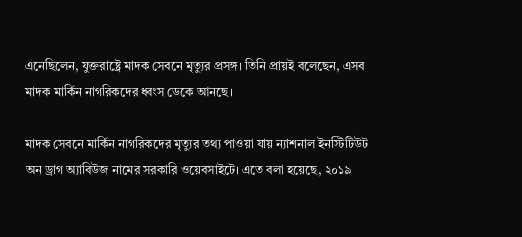এনেছিলেন, যুক্তরাষ্ট্রে মাদক সেবনে মৃত্যুর প্রসঙ্গ। তিনি প্রায়ই বলেছেন, এসব মাদক মার্কিন নাগরিকদের ধ্বংস ডেকে আনছে।

মাদক সেবনে মার্কিন নাগরিকদের মৃত্যুর তথ্য পাওয়া যায় ন্যাশনাল ইনস্টিটিউট অন ড্রাগ অ্যাবিউজ নামের সরকারি ওয়েবসাইটে। এতে বলা হয়েছে, ২০১৯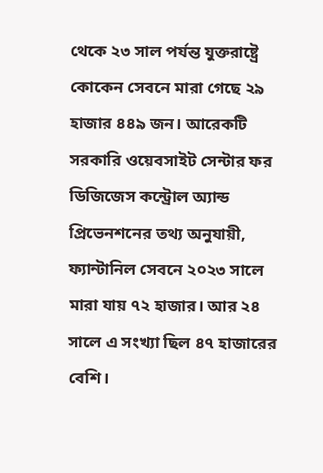থেকে ২৩ সাল পর্যন্ত যুক্তরাষ্ট্রে কোকেন সেবনে মারা গেছে ২৯ হাজার ৪৪৯ জন। আরেকটি সরকারি ওয়েবসাইট সেন্টার ফর ডিজিজেস কন্ট্রোল অ্যান্ড প্রিভেনশনের তথ্য অনুযায়ী, ফ্যান্টানিল সেবনে ২০২৩ সালে মারা যায় ৭২ হাজার। আর ২৪ সালে এ সংখ্যা ছিল ৪৭ হাজারের বেশি।